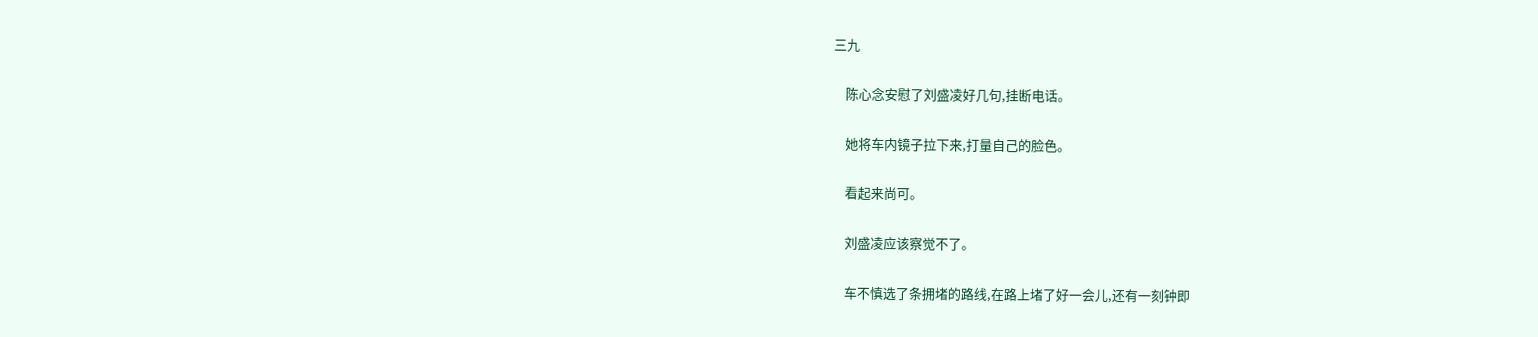三九

    陈心念安慰了刘盛凌好几句,挂断电话。

    她将车内镜子拉下来,打量自己的脸色。

    看起来尚可。

    刘盛凌应该察觉不了。

    车不慎选了条拥堵的路线,在路上堵了好一会儿,还有一刻钟即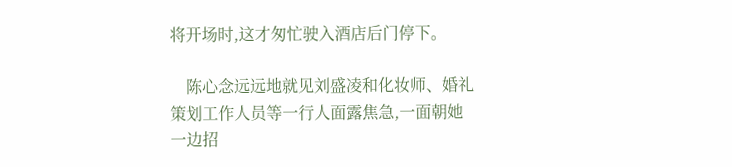将开场时,这才匆忙驶入酒店后门停下。

    陈心念远远地就见刘盛凌和化妆师、婚礼策划工作人员等一行人面露焦急,一面朝她一边招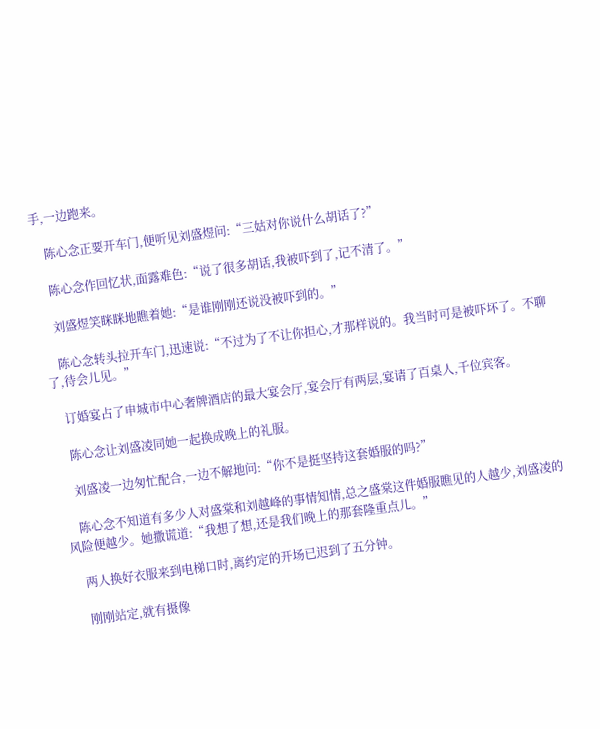手,一边跑来。

    陈心念正要开车门,便听见刘盛煜问:“三姑对你说什么胡话了?”

    陈心念作回忆状,面露难色:“说了很多胡话,我被吓到了,记不清了。”

    刘盛煜笑眯眯地瞧着她:“是谁刚刚还说没被吓到的。”

    陈心念转头拉开车门,迅速说:“不过为了不让你担心,才那样说的。我当时可是被吓坏了。不聊了,待会儿见。”

    订婚宴占了申城市中心奢牌酒店的最大宴会厅,宴会厅有两层,宴请了百桌人,千位宾客。

    陈心念让刘盛凌同她一起换成晚上的礼服。

    刘盛凌一边匆忙配合,一边不解地问:“你不是挺坚持这套婚服的吗?”

    陈心念不知道有多少人对盛棠和刘越峰的事情知情,总之盛棠这件婚服瞧见的人越少,刘盛凌的风险便越少。她撒谎道:“我想了想,还是我们晚上的那套隆重点儿。”

    两人换好衣服来到电梯口时,离约定的开场已迟到了五分钟。

    刚刚站定,就有摄像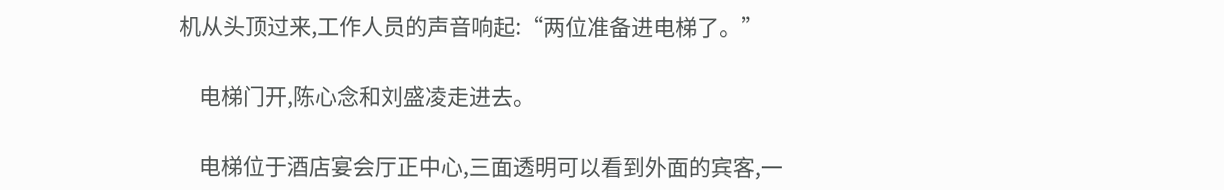机从头顶过来,工作人员的声音响起:“两位准备进电梯了。”

    电梯门开,陈心念和刘盛凌走进去。

    电梯位于酒店宴会厅正中心,三面透明可以看到外面的宾客,一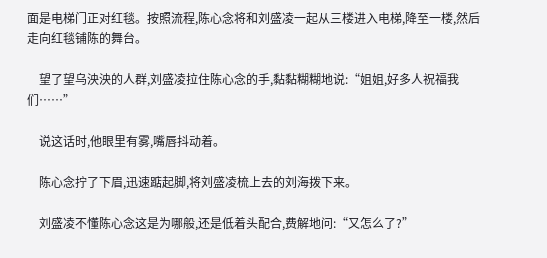面是电梯门正对红毯。按照流程,陈心念将和刘盛凌一起从三楼进入电梯,降至一楼,然后走向红毯铺陈的舞台。

    望了望乌泱泱的人群,刘盛凌拉住陈心念的手,黏黏糊糊地说:“姐姐,好多人祝福我们……”

    说这话时,他眼里有雾,嘴唇抖动着。

    陈心念拧了下眉,迅速踮起脚,将刘盛凌梳上去的刘海拨下来。

    刘盛凌不懂陈心念这是为哪般,还是低着头配合,费解地问:“又怎么了?”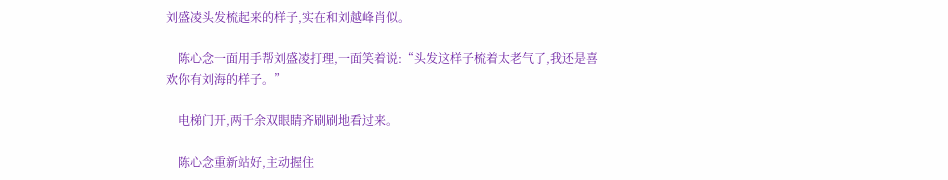刘盛凌头发梳起来的样子,实在和刘越峰肖似。

    陈心念一面用手帮刘盛凌打理,一面笑着说:“头发这样子梳着太老气了,我还是喜欢你有刘海的样子。”

    电梯门开,两千余双眼睛齐刷刷地看过来。

    陈心念重新站好,主动握住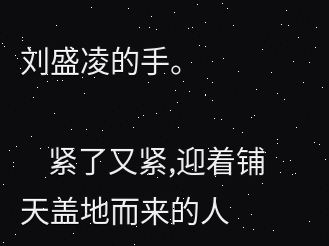刘盛凌的手。

    紧了又紧,迎着铺天盖地而来的人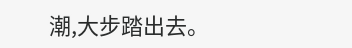潮,大步踏出去。